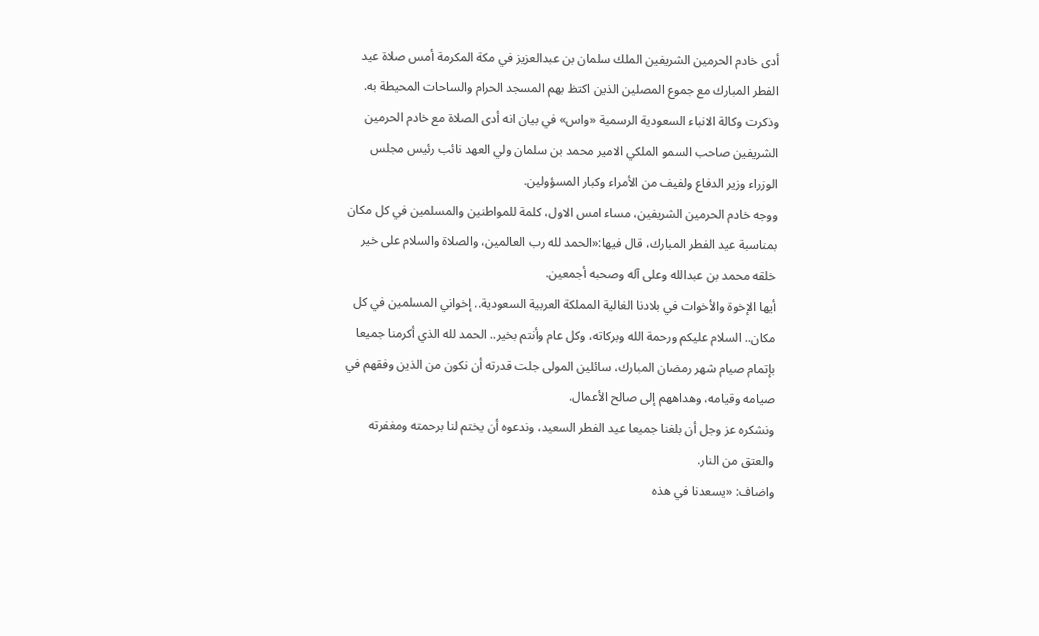أدى خادم الحرمين الشريفين الملك سلمان بن عبدالعزيز في مكة المكرمة أمس صلاة عيد الفطر المبارك مع جموع المصلين الذين اكتظ بهم المسجد الحرام والساحات المحيطة به.
وذكرت وكالة الانباء السعودية الرسمية «واس» في بيان انه أدى الصلاة مع خادم الحرمين الشريفين صاحب السمو الملكي الامير محمد بن سلمان ولي العهد نائب رئيس مجلس الوزراء وزير الدفاع ولفيف من الأمراء وكبار المسؤولين.
ووجه خادم الحرمين الشريفين، مساء امس الاول، كلمة للمواطنين والمسلمين في كل مكان بمناسبة عيد الفطر المبارك، قال فيها:«الحمد لله رب العالمين، والصلاة والسلام على خير خلقه محمد بن عبدالله وعلى آله وصحبه أجمعين.
أيها الإخوة والأخوات في بلادنا الغالية المملكة العربية السعودية.. إخواني المسلمين في كل مكان.. السلام عليكم ورحمة الله وبركاته، وكل عام وأنتم بخير.. الحمد لله الذي أكرمنا جميعا بإتمام صيام شهر رمضان المبارك، سائلين المولى جلت قدرته أن نكون من الذين وفقهم في صيامه وقيامه، وهداههم إلى صالح الأعمال.
ونشكره عز وجل أن بلغنا جميعا عيد الفطر السعيد، وندعوه أن يختم لنا برحمته ومغفرته والعتق من النار.
واضاف: «يسعدنا في هذه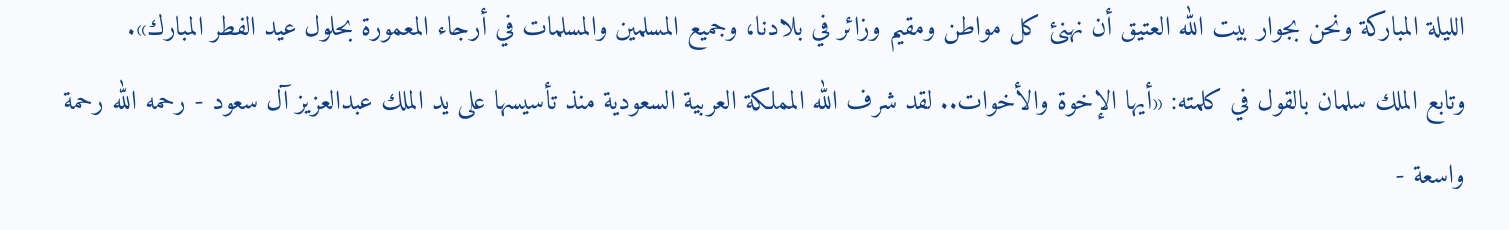الليلة المباركة ونحن بجوار بيت الله العتيق أن نهنئ كل مواطن ومقيم وزائر في بلادنا، وجميع المسلمين والمسلمات في أرجاء المعمورة بحلول عيد الفطر المبارك».
وتابع الملك سلمان بالقول في كلمته: «أيها الإخوة والأخوات.. لقد شرف الله المملكة العربية السعودية منذ تأسيسها على يد الملك عبدالعزيز آل سعود - رحمه الله رحمة واسعة -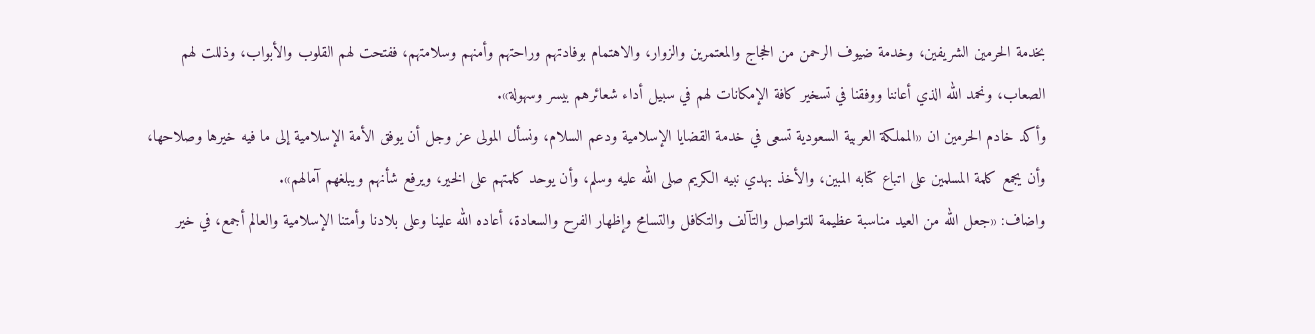بخدمة الحرمين الشريفين، وخدمة ضيوف الرحمن من الحجاج والمعتمرين والزوار، والاهتمام بوفادتهم وراحتهم وأمنهم وسلامتهم، ففتحت لهم القلوب والأبواب، وذللت لهم الصعاب، ونحمد الله الذي أعاننا ووفقنا في تسخير كافة الإمكانات لهم في سبيل أداء شعائرهم بيسر وسهولة».
وأكد خادم الحرمين ان «المملكة العربية السعودية تسعى في خدمة القضايا الإسلامية ودعم السلام، ونسأل المولى عز وجل أن يوفق الأمة الإسلامية إلى ما فيه خيرها وصلاحها، وأن يجمع كلمة المسلمين على اتباع كتابه المبين، والأخذ بهدي نبيه الكريم صلى الله عليه وسلم، وأن يوحد كلمتهم على الخير، ويرفع شأنهم ويبلغهم آمالهم».
واضاف: «جعل الله من العيد مناسبة عظيمة للتواصل والتآلف والتكافل والتسامح وإظهار الفرح والسعادة، أعاده الله علينا وعلى بلادنا وأمتنا الإسلامية والعالم أجمع، في خير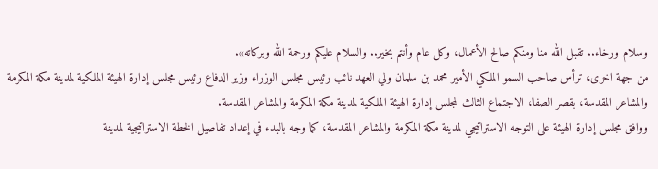وسلام ورخاء.. تقبل الله منا ومنكم صالح الأعمال، وكل عام وأنتم بخير.. والسلام عليكم ورحمة الله وبركاته».
من جهة اخرى، ترأس صاحب السمو الملكي الأمير محمد بن سلمان ولي العهد نائب رئيس مجلس الوزراء وزير الدفاع رئيس مجلس إدارة الهيئة الملكية لمدينة مكة المكرمة والمشاعر المقدسة، بقصر الصفا، الاجتماع الثالث لمجلس إدارة الهيئة الملكية لمدينة مكة المكرمة والمشاعر المقدسة.
ووافق مجلس إدارة الهيئة على التوجه الاستراتيجي لمدينة مكة المكرمة والمشاعر المقدسة، كما وجه بالبدء في إعداد تفاصيل الخطة الاستراتيجية لمدينة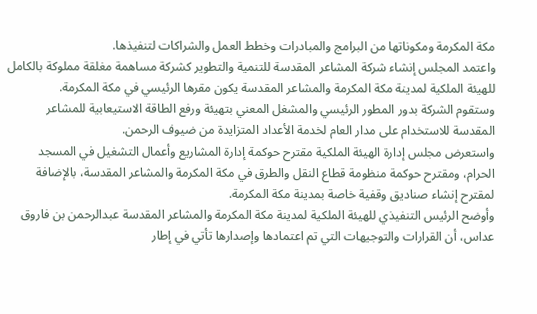مكة المكرمة ومكوناتها من البرامج والمبادرات وخطط العمل والشراكات لتنفيذها.
واعتمد المجلس إنشاء شركة المشاعر المقدسة للتنمية والتطوير كشركة مساهمة مغلقة مملوكة بالكامل للهيئة الملكية لمدينة مكة المكرمة والمشاعر المقدسة يكون مقرها الرئيسي في مكة المكرمة.
وستقوم الشركة بدور المطور الرئيسي والمشغل المعني بتهيئة ورفع الطاقة الاستيعابية للمشاعر المقدسة للاستخدام على مدار العام لخدمة الأعداد المتزايدة من ضيوف الرحمن.
واستعرض مجلس إدارة الهيئة الملكية مقترح حوكمة إدارة المشاريع وأعمال التشغيل في المسجد الحرام، ومقترح حوكمة منظومة قطاع النقل والطرق في مكة المكرمة والمشاعر المقدسة، بالإضافة لمقترح إنشاء صناديق وقفية خاصة بمدينة مكة المكرمة.
وأوضح الرئيس التنفيذي للهيئة الملكية لمدينة مكة المكرمة والمشاعر المقدسة عبدالرحمن بن فاروق عداس، أن القرارات والتوجيهات التي تم اعتمادها وإصدارها تأتي في إطار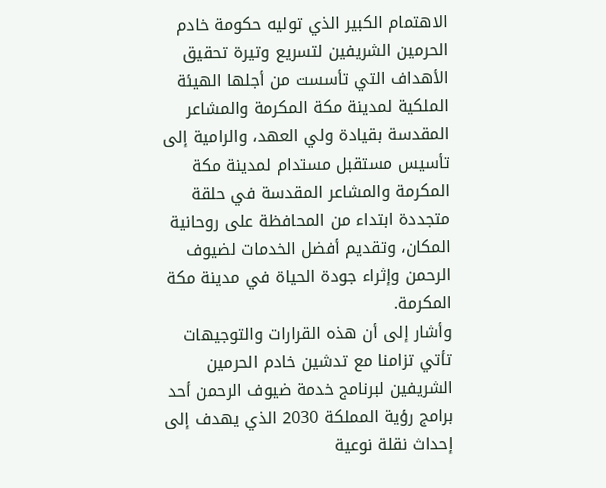الاهتمام الكبير الذي توليه حكومة خادم الحرمين الشريفين لتسريع وتيرة تحقيق الأهداف التي تأسست من أجلها الهيئة الملكية لمدينة مكة المكرمة والمشاعر المقدسة بقيادة ولي العهد، والرامية إلى تأسيس مستقبل مستدام لمدينة مكة المكرمة والمشاعر المقدسة في حلقة متجددة ابتداء من المحافظة على روحانية المكان، وتقديم أفضل الخدمات لضيوف الرحمن وإثراء جودة الحياة في مدينة مكة المكرمة.
وأشار إلى أن هذه القرارات والتوجيهات تأتي تزامنا مع تدشين خادم الحرمين الشريفين لبرنامج خدمة ضيوف الرحمن أحد برامج رؤية المملكة 2030 الذي يهدف إلى إحداث نقلة نوعية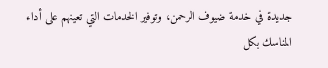جديدة في خدمة ضيوف الرحمن، وتوفير الخدمات التي تعينهم على أداء المناسك بكل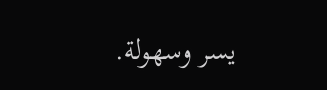يسر وسهولة.